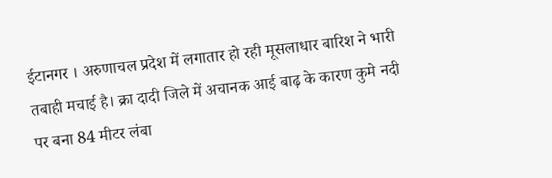ईटानगर । अरुणाचल प्रदेश में लगातार हो रही मूसलाधार बारिश ने भारी तबाही मचाई है। क्रा दादी जिले में अचानक आई बाढ़ के कारण कुमे नदी पर बना 84 मीटर लंबा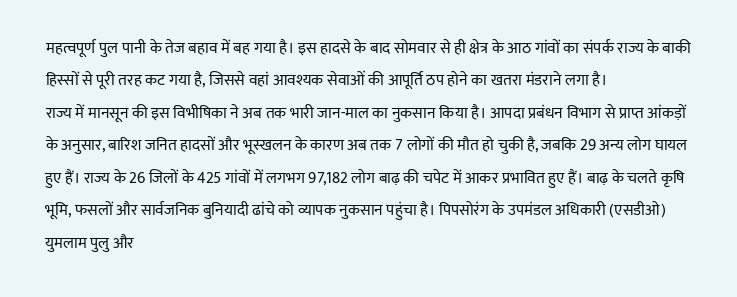महत्वपूर्ण पुल पानी के तेज बहाव में बह गया है। इस हादसे के बाद सोमवार से ही क्षेत्र के आठ गांवों का संपर्क राज्य के बाकी हिस्सों से पूरी तरह कट गया है, जिससे वहां आवश्यक सेवाओं की आपूर्ति ठप होने का खतरा मंडराने लगा है।
राज्य में मानसून की इस विभीषिका ने अब तक भारी जान-माल का नुकसान किया है। आपदा प्रबंधन विभाग से प्राप्त आंकड़ों के अनुसार, बारिश जनित हादसों और भूस्खलन के कारण अब तक 7 लोगों की मौत हो चुकी है, जबकि 29 अन्य लोग घायल हुए हैं। राज्य के 26 जिलों के 425 गांवों में लगभग 97,182 लोग बाढ़ की चपेट में आकर प्रभावित हुए हैं। बाढ़ के चलते कृषि भूमि, फसलों और सार्वजनिक बुनियादी ढांचे को व्यापक नुकसान पहुंचा है। पिपसोरंग के उपमंडल अधिकारी (एसडीओ) युमलाम पुलु और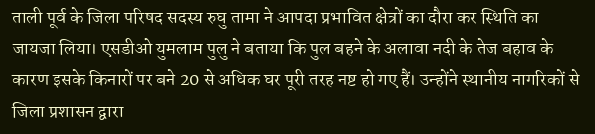ताली पूर्व के जिला परिषद सदस्य रुघु तामा ने आपदा प्रभावित क्षेत्रों का दौरा कर स्थिति का जायजा लिया। एसडीओ युमलाम पुलु ने बताया कि पुल बहने के अलावा नदी के तेज बहाव के कारण इसके किनारों पर बने 20 से अधिक घर पूरी तरह नष्ट हो गए हैं। उन्होंने स्थानीय नागरिकों से जिला प्रशासन द्वारा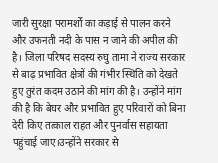जारी सुरक्षा परामर्शों का कड़ाई से पालन करने और उफनती नदी के पास न जाने की अपील की है। जिला परिषद सदस्य रुघु तामा ने राज्य सरकार से बाढ़ प्रभावित क्षेत्रों की गंभीर स्थिति को देखते हुए तुरंत कदम उठाने की मांग की है। उन्होंने मांग की है कि बेघर और प्रभावित हुए परिवारों को बिना देरी किए तत्काल राहत और पुनर्वास सहायता पहुंचाई जाए।उन्होंने सरकार से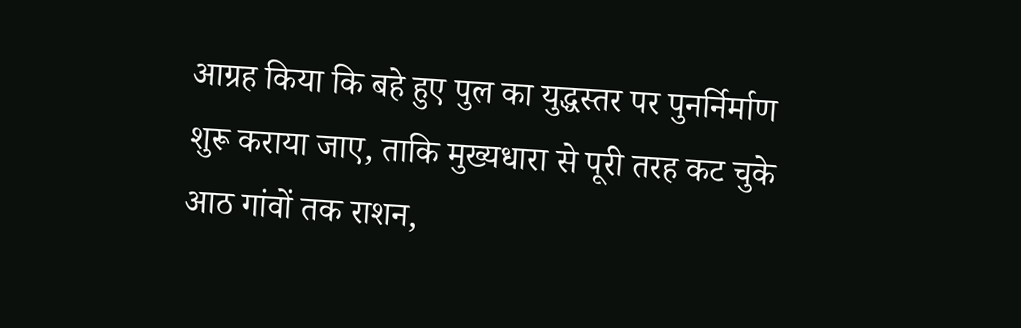आग्रह किया कि बहे हुए पुल का युद्धस्तर पर पुनर्निर्माण शुरू कराया जाए, ताकि मुख्यधारा से पूरी तरह कट चुके आठ गांवों तक राशन,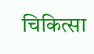चिकित्सा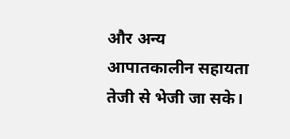और अन्य आपातकालीन सहायता तेजी से भेजी जा सके।